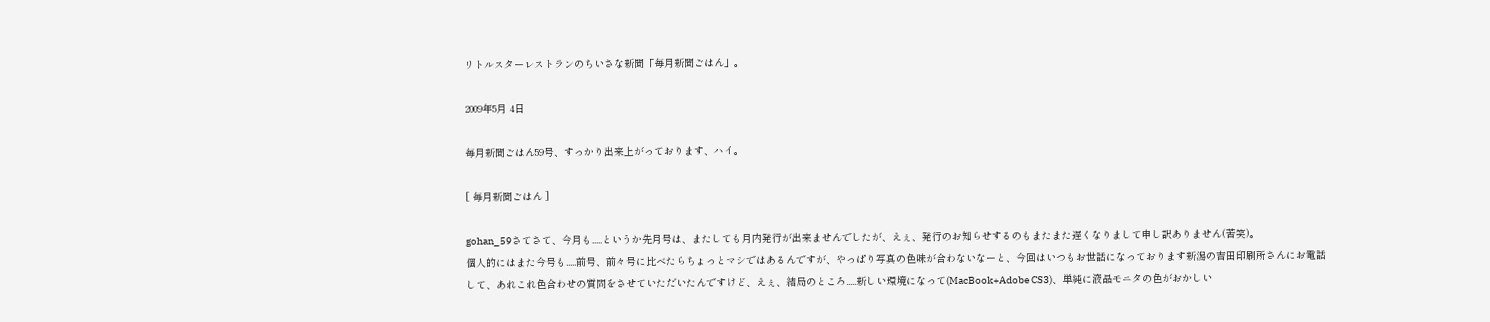リトルスターレストランのちいさな新聞「毎月新聞ごはん」。

2009年5月 4日

毎月新聞ごはん59号、すっかり出来上がっております、ハイ。

[ 毎月新聞ごはん ]

gohan_59さてさて、今月も.....というか先月号は、またしても月内発行が出来ませんでしたが、えぇ、発行のお知らせするのもまたまた遅くなりまして申し訳ありません(苦笑)。
個人的にはまた今号も.....前号、前々号に比べたらちょっとマシではあるんですが、やっぱり写真の色味が合わないなーと、今回はいつもお世話になっております新潟の吉田印刷所さんにお電話して、あれこれ色合わせの質問をさせていただいたんですけど、えぇ、結局のところ.....新しい環境になって(MacBook+Adobe CS3)、単純に液晶モニタの色がおかしい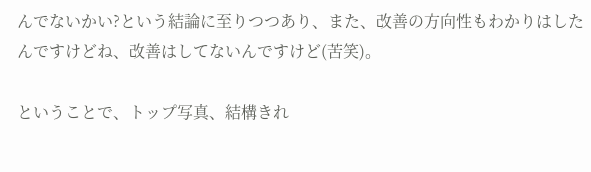んでないかい?という結論に至りつつあり、また、改善の方向性もわかりはしたんですけどね、改善はしてないんですけど(苦笑)。

ということで、トップ写真、結構きれ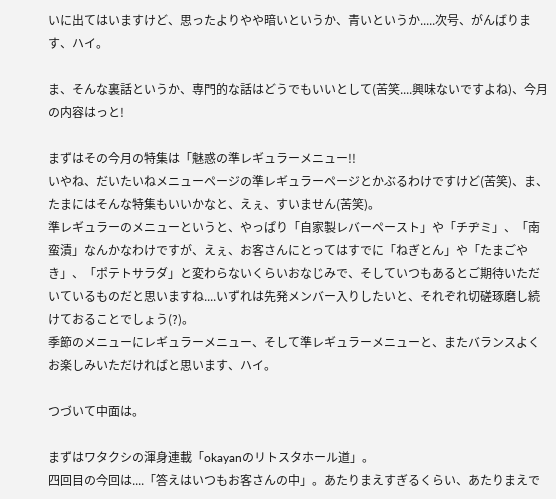いに出てはいますけど、思ったよりやや暗いというか、青いというか.....次号、がんばります、ハイ。

ま、そんな裏話というか、専門的な話はどうでもいいとして(苦笑....興味ないですよね)、今月の内容はっと!

まずはその今月の特集は「魅惑の準レギュラーメニュー!!
いやね、だいたいねメニューページの準レギュラーページとかぶるわけですけど(苦笑)、ま、たまにはそんな特集もいいかなと、えぇ、すいません(苦笑)。
準レギュラーのメニューというと、やっぱり「自家製レバーペースト」や「チヂミ」、「南蛮漬」なんかなわけですが、えぇ、お客さんにとってはすでに「ねぎとん」や「たまごやき」、「ポテトサラダ」と変わらないくらいおなじみで、そしていつもあるとご期待いただいているものだと思いますね....いずれは先発メンバー入りしたいと、それぞれ切磋琢磨し続けておることでしょう(?)。
季節のメニューにレギュラーメニュー、そして準レギュラーメニューと、またバランスよくお楽しみいただければと思います、ハイ。

つづいて中面は。

まずはワタクシの渾身連載「okayanのリトスタホール道」。
四回目の今回は....「答えはいつもお客さんの中」。あたりまえすぎるくらい、あたりまえで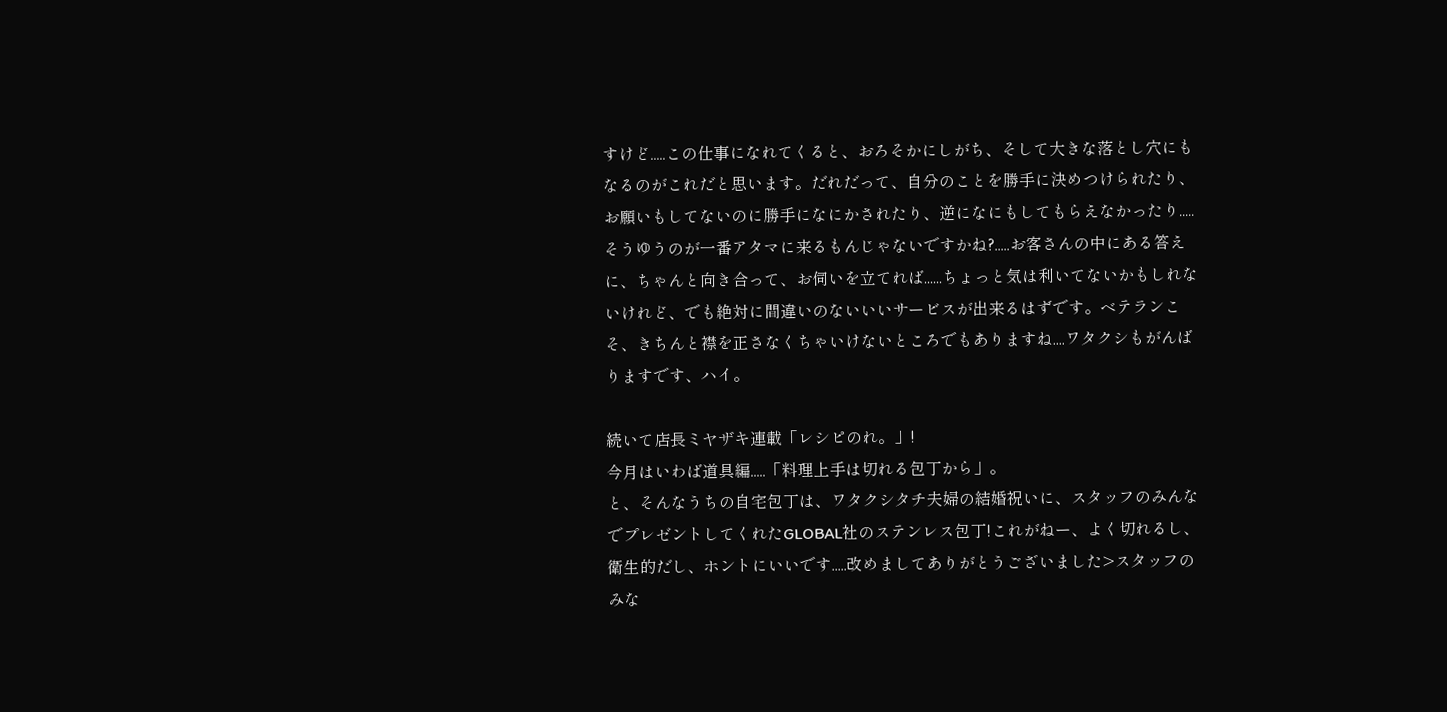すけど.....この仕事になれてくると、おろそかにしがち、そして大きな落とし穴にもなるのがこれだと思います。だれだって、自分のことを勝手に決めつけられたり、お願いもしてないのに勝手になにかされたり、逆になにもしてもらえなかったり.....そうゆうのが一番アタマに来るもんじゃないですかね?.....お客さんの中にある答えに、ちゃんと向き合って、お伺いを立てれば......ちょっと気は利いてないかもしれないけれど、でも絶対に間違いのないいいサービスが出来るはずです。ベテランこそ、きちんと襟を正さなくちゃいけないところでもありますね....ワタクシもがんばりますです、ハイ。

続いて店長ミヤザキ連載「レシピのれ。」!
今月はいわば道具編.....「料理上手は切れる包丁から」。
と、そんなうちの自宅包丁は、ワタクシタチ夫婦の結婚祝いに、スタッフのみんなでプレゼントしてくれたGLOBAL社のステンレス包丁!これがねー、よく切れるし、衛生的だし、ホントにいいです.....改めましてありがとうございました>スタッフのみな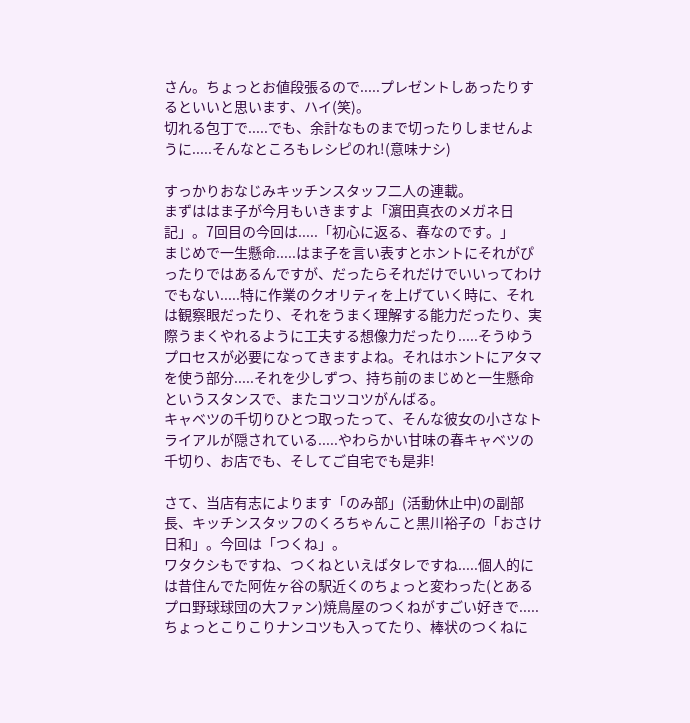さん。ちょっとお値段張るので.....プレゼントしあったりするといいと思います、ハイ(笑)。
切れる包丁で.....でも、余計なものまで切ったりしませんように.....そんなところもレシピのれ!(意味ナシ)

すっかりおなじみキッチンスタッフ二人の連載。
まずははま子が今月もいきますよ「濵田真衣のメガネ日記」。7回目の今回は.....「初心に返る、春なのです。」
まじめで一生懸命.....はま子を言い表すとホントにそれがぴったりではあるんですが、だったらそれだけでいいってわけでもない.....特に作業のクオリティを上げていく時に、それは観察眼だったり、それをうまく理解する能力だったり、実際うまくやれるように工夫する想像力だったり.....そうゆうプロセスが必要になってきますよね。それはホントにアタマを使う部分.....それを少しずつ、持ち前のまじめと一生懸命というスタンスで、またコツコツがんばる。
キャベツの千切りひとつ取ったって、そんな彼女の小さなトライアルが隠されている.....やわらかい甘味の春キャベツの千切り、お店でも、そしてご自宅でも是非!

さて、当店有志によります「のみ部」(活動休止中)の副部長、キッチンスタッフのくろちゃんこと黒川裕子の「おさけ日和」。今回は「つくね」。
ワタクシもですね、つくねといえばタレですね.....個人的には昔住んでた阿佐ヶ谷の駅近くのちょっと変わった(とあるプロ野球球団の大ファン)焼鳥屋のつくねがすごい好きで.....ちょっとこりこりナンコツも入ってたり、棒状のつくねに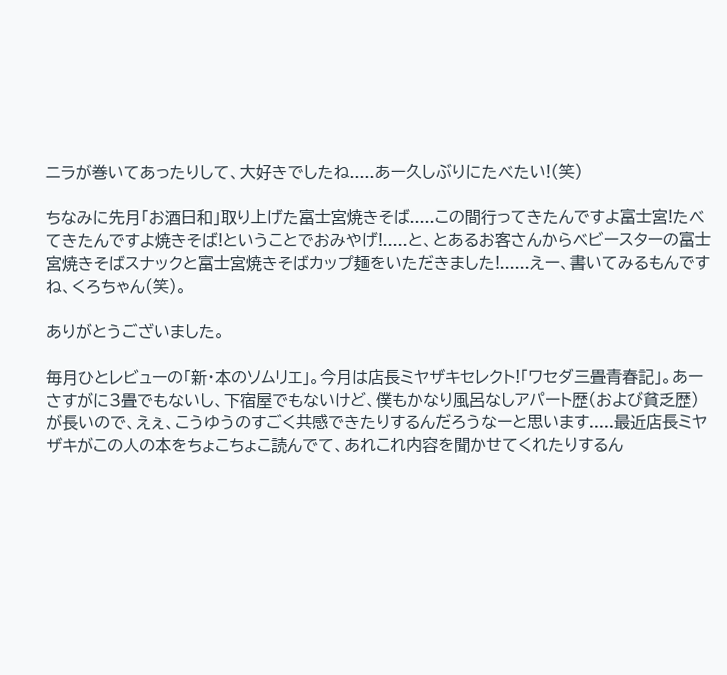ニラが巻いてあったりして、大好きでしたね.....あー久しぶりにたべたい!(笑)

ちなみに先月「お酒日和」取り上げた富士宮焼きそば.....この間行ってきたんですよ富士宮!たべてきたんですよ焼きそば!ということでおみやげ!.....と、とあるお客さんからベビースターの富士宮焼きそばスナックと富士宮焼きそばカップ麺をいただきました!......えー、書いてみるもんですね、くろちゃん(笑)。

ありがとうございました。

毎月ひとレビューの「新・本のソムリエ」。今月は店長ミヤザキセレクト!「ワセダ三畳青春記」。あーさすがに3畳でもないし、下宿屋でもないけど、僕もかなり風呂なしアパート歴(および貧乏歴)が長いので、えぇ、こうゆうのすごく共感できたりするんだろうなーと思います.....最近店長ミヤザキがこの人の本をちょこちょこ読んでて、あれこれ内容を聞かせてくれたりするん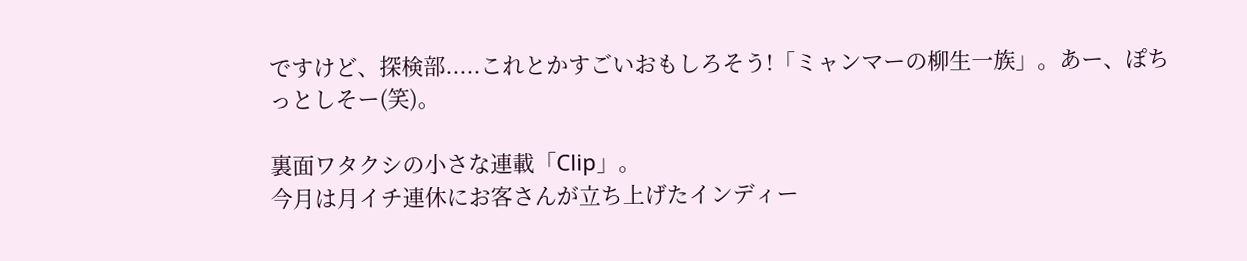ですけど、探検部.....これとかすごいおもしろそう!「ミャンマーの柳生一族」。あー、ぽちっとしそー(笑)。

裏面ワタクシの小さな連載「Clip」。
今月は月イチ連休にお客さんが立ち上げたインディー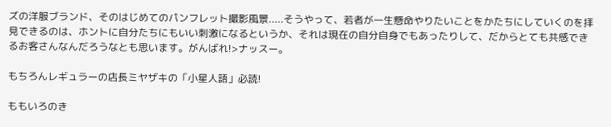ズの洋服ブランド、そのはじめてのパンフレット撮影風景.....そうやって、若者が一生懸命やりたいことをかたちにしていくのを拝見できるのは、ホントに自分たちにもいい刺激になるというか、それは現在の自分自身でもあったりして、だからとても共感できるお客さんなんだろうなとも思います。がんばれ!>ナッスー。

もちろんレギュラーの店長ミヤザキの「小星人語」必読!

ももいろのき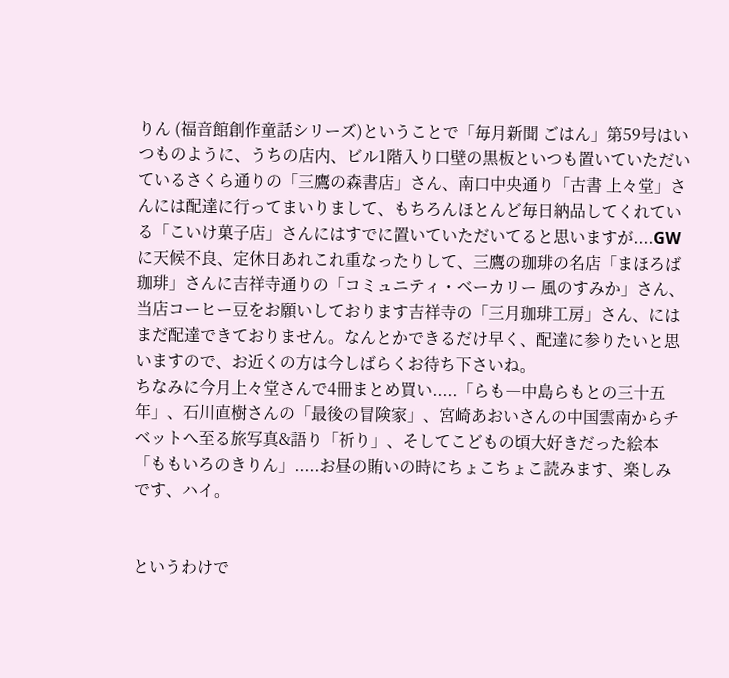りん (福音館創作童話シリーズ)ということで「毎月新聞 ごはん」第59号はいつものように、うちの店内、ビル1階入り口壁の黒板といつも置いていただいているさくら通りの「三鷹の森書店」さん、南口中央通り「古書 上々堂」さんには配達に行ってまいりまして、もちろんほとんど毎日納品してくれている「こいけ菓子店」さんにはすでに置いていただいてると思いますが....GWに天候不良、定休日あれこれ重なったりして、三鷹の珈琲の名店「まほろば珈琲」さんに吉祥寺通りの「コミュニティ・ベーカリー 風のすみか」さん、当店コーヒー豆をお願いしております吉祥寺の「三月珈琲工房」さん、にはまだ配達できておりません。なんとかできるだけ早く、配達に参りたいと思いますので、お近くの方は今しばらくお待ち下さいね。
ちなみに今月上々堂さんで4冊まとめ買い.....「らも―中島らもとの三十五年」、石川直樹さんの「最後の冒険家」、宮崎あおいさんの中国雲南からチベットへ至る旅写真&語り「祈り」、そしてこどもの頃大好きだった絵本「ももいろのきりん」.....お昼の賄いの時にちょこちょこ読みます、楽しみです、ハイ。


というわけで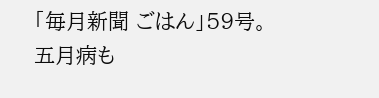「毎月新聞 ごはん」59号。
五月病も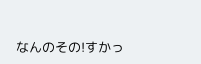なんのその!すかっ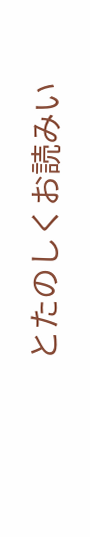とたのしくお読みい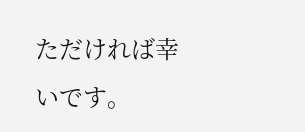ただければ幸いです。